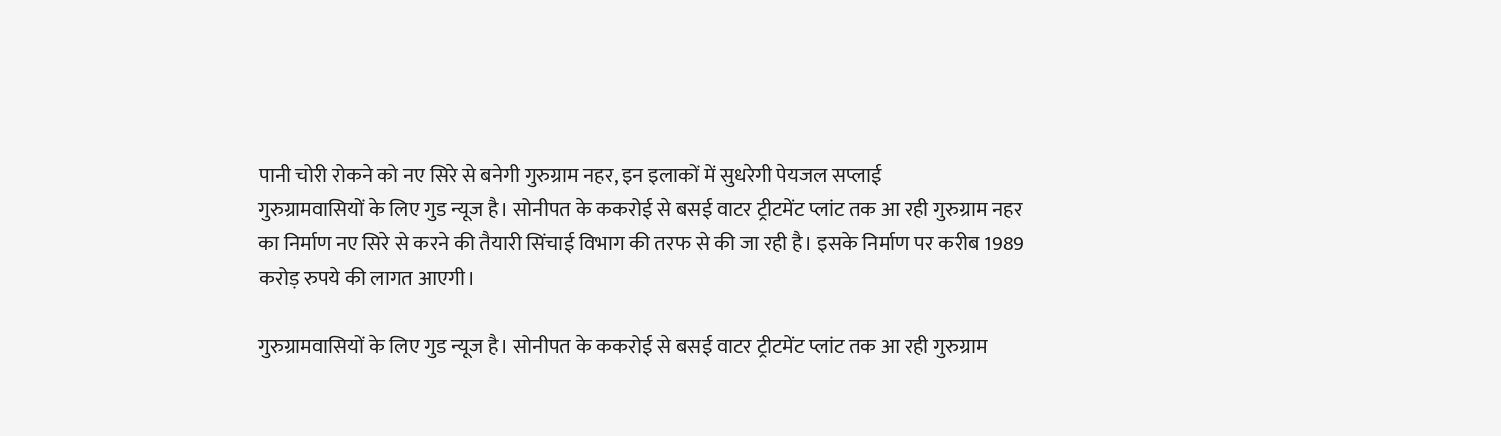पानी चोरी रोकने को नए सिरे से बनेगी गुरुग्राम नहर, इन इलाकों में सुधरेगी पेयजल सप्लाई
गुरुग्रामवासियों के लिए गुड न्यूज है। सोनीपत के ककरोई से बसई वाटर ट्रीटमेंट प्लांट तक आ रही गुरुग्राम नहर का निर्माण नए सिरे से करने की तैयारी सिंचाई विभाग की तरफ से की जा रही है। इसके निर्माण पर करीब 1989 करोड़ रुपये की लागत आएगी।

गुरुग्रामवासियों के लिए गुड न्यूज है। सोनीपत के ककरोई से बसई वाटर ट्रीटमेंट प्लांट तक आ रही गुरुग्राम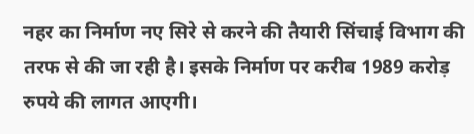नहर का निर्माण नए सिरे से करने की तैयारी सिंचाई विभाग की तरफ से की जा रही है। इसके निर्माण पर करीब 1989 करोड़ रुपये की लागत आएगी।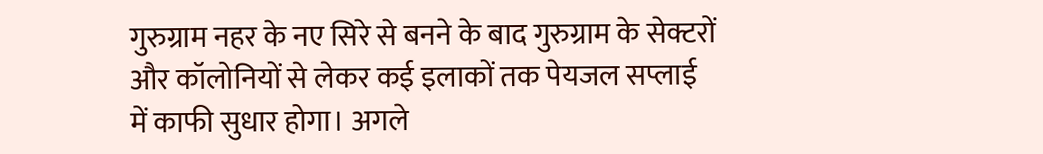गुरुग्राम नहर के नए सिरे से बनने के बाद गुरुग्राम के सेक्टरों और कॉलोनियों से लेकर कई इलाकों तक पेयजल सप्लाई में काफी सुधार होगा। अगले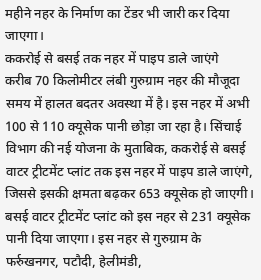महीने नहर के निर्माण का टेंडर भी जारी कर दिया जाएगा।
ककरोई से बसई तक नहर में पाइप डाले जाएंगे
करीब 70 किलोमीटर लंबी गुरुग्राम नहर की मौजूदा समय में हालत बदतर अवस्था में है। इस नहर में अभी 100 से 110 क्यूसेक पानी छोड़ा जा रहा है। सिंचाई विभाग की नई योजना के मुताबिक, ककरोई से बसई वाटर ट्रीटमेंट प्लांट तक इस नहर में पाइप डाले जाएंगे, जिससे इसकी क्षमता बढ़कर 653 क्यूसेक हो जाएगी। बसई वाटर ट्रीटमेंट प्लांट को इस नहर से 231 क्यूसेक पानी दिया जाएगा। इस नहर से गुरुग्राम के फर्रुखनगर, पटौदी, हेलीमंडी,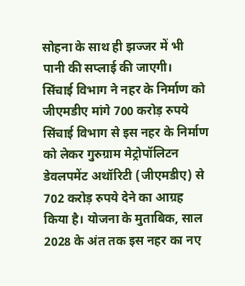सोहना के साथ ही झज्जर में भी पानी की सप्लाई की जाएगी।
सिंचाई विभाग ने नहर के निर्माण को जीएमडीए मांगे 700 करोड़ रुपये
सिंचाई विभाग से इस नहर के निर्माण को लेकर गुरुग्राम मेट्रोपॉलिटन डेवलपमेंट अथॉरिटी (जीएमडीए) से 702 करोड़ रुपये देने का आग्रह किया है। योजना के मुताबिक, साल 2028 के अंत तक इस नहर का नए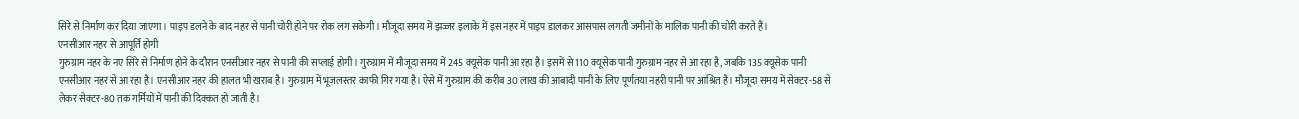सिरे से निर्माण कर दिया जाएगा। पाइप डलने के बाद नहर से पानी चोरी होने पर रोक लग सकेगी। मौजूदा समय में झज्जर इलाके में इस नहर में पाइप डालकर आसपास लगती जमीनों के मालिक पानी की चोरी करते हैं।
एनसीआर नहर से आपूर्ति होगी
गुरुग्राम नहर के नए सिरे से निर्माण होने के दौरान एनसीआर नहर से पानी की सप्लाई होगी। गुरुग्राम में मौजूदा समय में 245 क्यूसेक पानी आ रहा है। इसमें से 110 क्यूसेक पानी गुरुग्राम नहर से आ रहा है, जबकि 135 क्यूसेक पानी एनसीआर नहर से आ रहा है। एनसीआर नहर की हालत भी खराब है। गुरुग्राम में भूजलस्तर काफी गिर गया है। ऐसे में गुरुग्राम की करीब 30 लाख की आबादी पानी के लिए पूर्णतया नहरी पानी पर आश्रित है। मौजूदा समय में सेक्टर-58 से लेकर सेक्टर-80 तक गर्मियों में पानी की दिक्कत हो जाती है।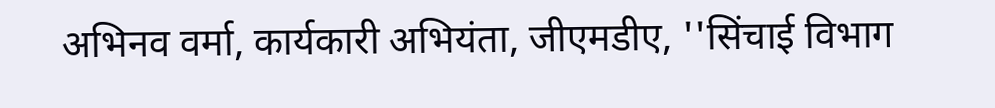अभिनव वर्मा, कार्यकारी अभियंता, जीएमडीए, ''सिंचाई विभाग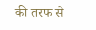की तरफ से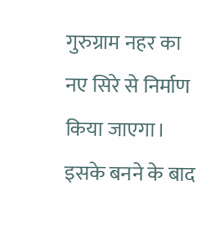गुरुग्राम नहर का नए सिरे से निर्माण किया जाएगा। इसके बनने के बाद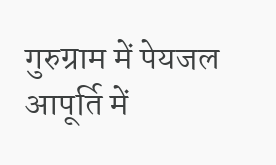गुरुग्राम में पेयजल आपूर्ति में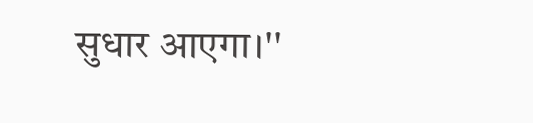सुधार आएगा।''